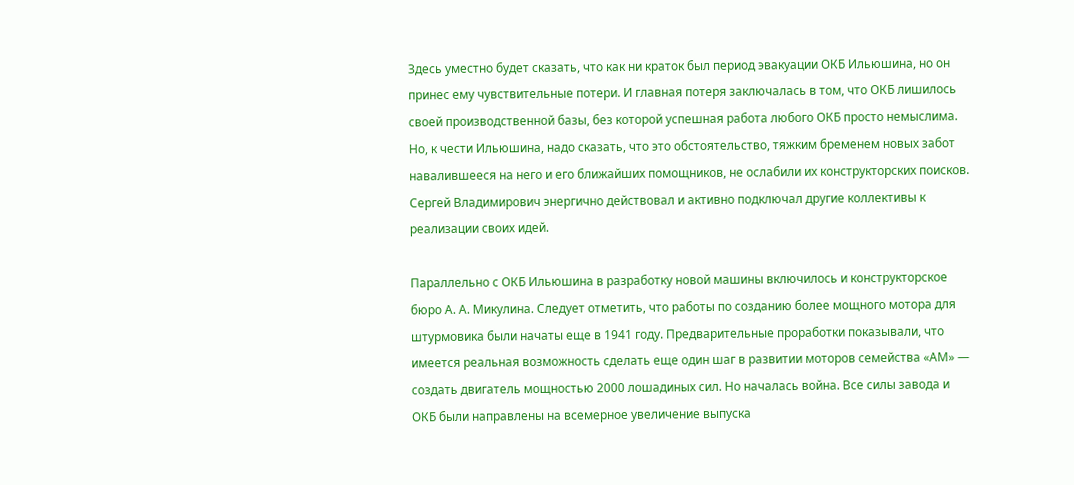Здесь уместно будет сказать, что как ни краток был период эвакуации ОКБ Ильюшина, но он принес ему чувствительные потери. И главная потеря заключалась в том, что ОКБ лишилось своей производственной базы, без которой успешная работа любого ОКБ просто немыслима. Но, к чести Ильюшина, надо сказать, что это обстоятельство, тяжким бременем новых забот навалившееся на него и его ближайших помощников, не ослабили их конструкторских поисков. Сергей Владимирович энергично действовал и активно подключал другие коллективы к реализации своих идей.

Параллельно с ОКБ Ильюшина в разработку новой машины включилось и конструкторское бюро А. А. Микулина. Следует отметить, что работы по созданию более мощного мотора для штурмовика были начаты еще в 1941 году. Предварительные проработки показывали, что имеется реальная возможность сделать еще один шаг в развитии моторов семейства «АМ» — создать двигатель мощностью 2000 лошадиных сил. Но началась война. Все силы завода и ОКБ были направлены на всемерное увеличение выпуска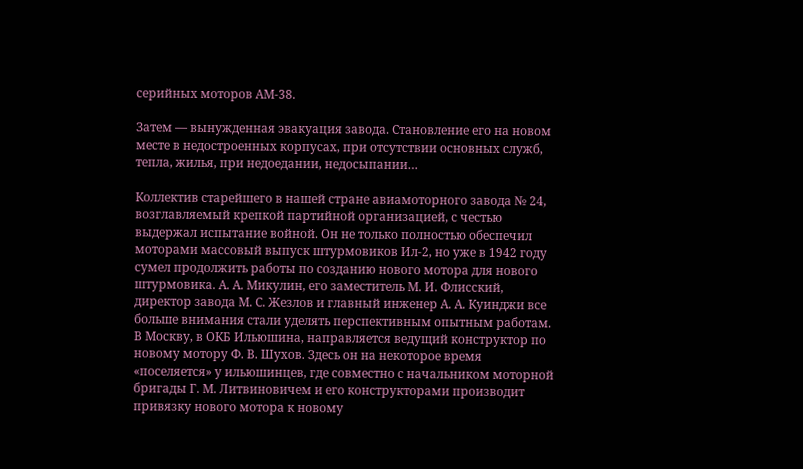серийных моторов АМ-38.

Затем — вынужденная эвакуация завода. Становление его на новом месте в недостроенных корпусах, при отсутствии основных служб, тепла, жилья, при недоедании, недосыпании…

Коллектив старейшего в нашей стране авиамоторного завода № 24, возглавляемый крепкой партийной организацией, с честью выдержал испытание войной. Он не только полностью обеспечил моторами массовый выпуск штурмовиков Ил-2, но уже в 1942 году сумел продолжить работы по созданию нового мотора для нового штурмовика. А. А. Микулин, его заместитель М. И. Флисский, директор завода М. С. Жезлов и главный инженер А. А. Куинджи все больше внимания стали уделять перспективным опытным работам. В Москву, в ОКБ Ильюшина, направляется ведущий конструктор по новому мотору Ф. В. Шухов. Здесь он на некоторое время «поселяется» у ильюшинцев, где совместно с начальником моторной бригады Г. М. Литвиновичем и его конструкторами производит привязку нового мотора к новому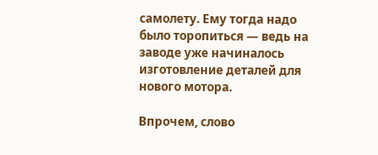самолету. Ему тогда надо было торопиться — ведь на заводе уже начиналось изготовление деталей для нового мотора.

Впрочем, слово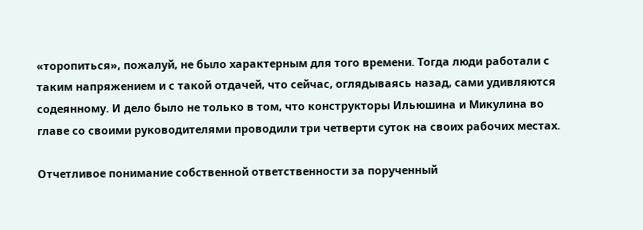«торопиться», пожалуй, не было характерным для того времени. Тогда люди работали с таким напряжением и с такой отдачей, что сейчас, оглядываясь назад, сами удивляются содеянному. И дело было не только в том, что конструкторы Ильюшина и Микулина во главе со своими руководителями проводили три четверти суток на своих рабочих местах.

Отчетливое понимание собственной ответственности за порученный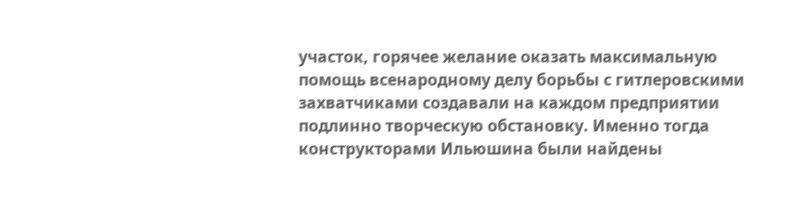участок, горячее желание оказать максимальную помощь всенародному делу борьбы с гитлеровскими захватчиками создавали на каждом предприятии подлинно творческую обстановку. Именно тогда конструкторами Ильюшина были найдены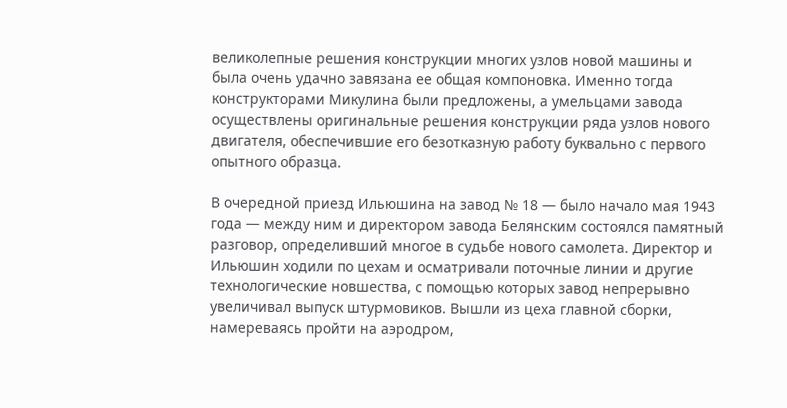великолепные решения конструкции многих узлов новой машины и была очень удачно завязана ее общая компоновка. Именно тогда конструкторами Микулина были предложены, а умельцами завода осуществлены оригинальные решения конструкции ряда узлов нового двигателя, обеспечившие его безотказную работу буквально с первого опытного образца.

В очередной приезд Ильюшина на завод № 18 — было начало мая 1943 года — между ним и директором завода Белянским состоялся памятный разговор, определивший многое в судьбе нового самолета. Директор и Ильюшин ходили по цехам и осматривали поточные линии и другие технологические новшества, с помощью которых завод непрерывно увеличивал выпуск штурмовиков. Вышли из цеха главной сборки, намереваясь пройти на аэродром,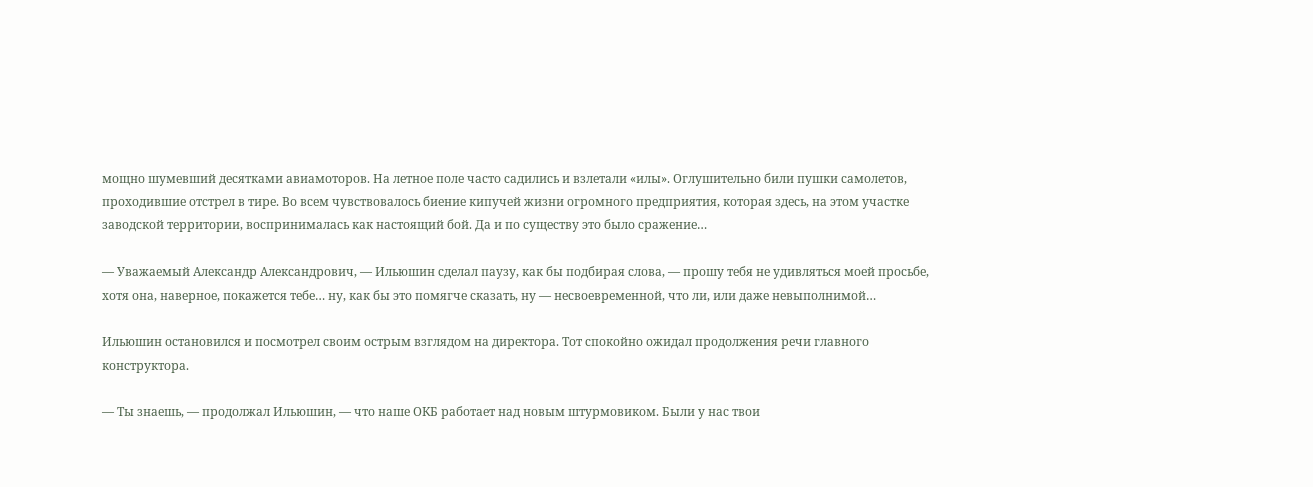мощно шумевший десятками авиамоторов. На летное поле часто садились и взлетали «илы». Оглушительно били пушки самолетов, проходившие отстрел в тире. Во всем чувствовалось биение кипучей жизни огромного предприятия, которая здесь, на этом участке заводской территории, воспринималась как настоящий бой. Да и по существу это было сражение…

— Уважаемый Александр Александрович, — Ильюшин сделал паузу, как бы подбирая слова, — прошу тебя не удивляться моей просьбе, хотя она, наверное, покажется тебе… ну, как бы это помягче сказать, ну — несвоевременной, что ли, или даже невыполнимой…

Ильюшин остановился и посмотрел своим острым взглядом на директора. Тот спокойно ожидал продолжения речи главного конструктора.

— Ты знаешь, — продолжал Ильюшин, — что наше ОКБ работает над новым штурмовиком. Были у нас твои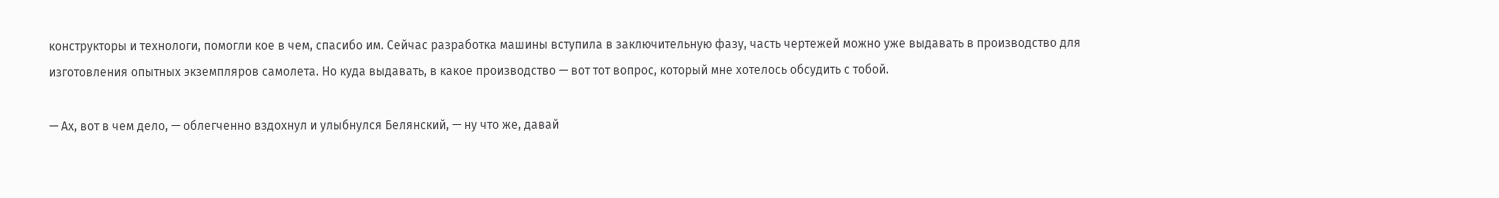конструкторы и технологи, помогли кое в чем, спасибо им. Сейчас разработка машины вступила в заключительную фазу, часть чертежей можно уже выдавать в производство для изготовления опытных экземпляров самолета. Но куда выдавать, в какое производство — вот тот вопрос, который мне хотелось обсудить с тобой.

— Ах, вот в чем дело, — облегченно вздохнул и улыбнулся Белянский, — ну что же, давай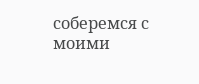соберемся с моими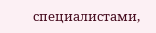специалистами,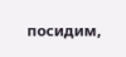посидим,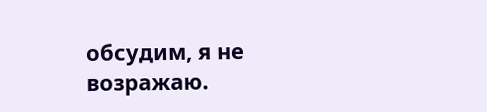обсудим, я не возражаю.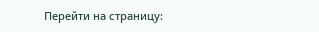Перейти на страницу: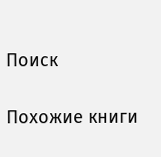Поиск

Похожие книги